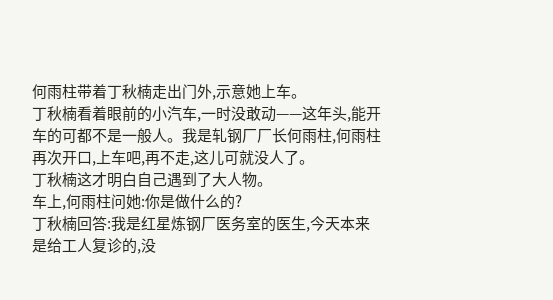何雨柱带着丁秋楠走出门外,示意她上车。
丁秋楠看着眼前的小汽车,一时没敢动——这年头,能开车的可都不是一般人。我是轧钢厂厂长何雨柱,何雨柱再次开口,上车吧,再不走,这儿可就没人了。
丁秋楠这才明白自己遇到了大人物。
车上,何雨柱问她:你是做什么的?
丁秋楠回答:我是红星炼钢厂医务室的医生,今天本来是给工人复诊的,没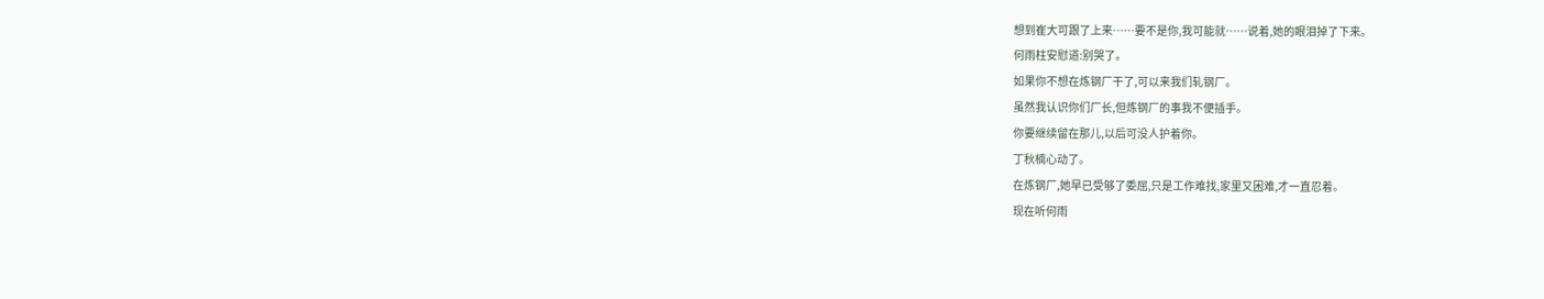想到崔大可跟了上来……要不是你,我可能就……说着,她的眼泪掉了下来。
何雨柱安慰道:别哭了。
如果你不想在炼钢厂干了,可以来我们轧钢厂。
虽然我认识你们厂长,但炼钢厂的事我不便插手。
你要继续留在那儿,以后可没人护着你。
丁秋楠心动了。
在炼钢厂,她早已受够了委屈,只是工作难找,家里又困难,才一直忍着。
现在听何雨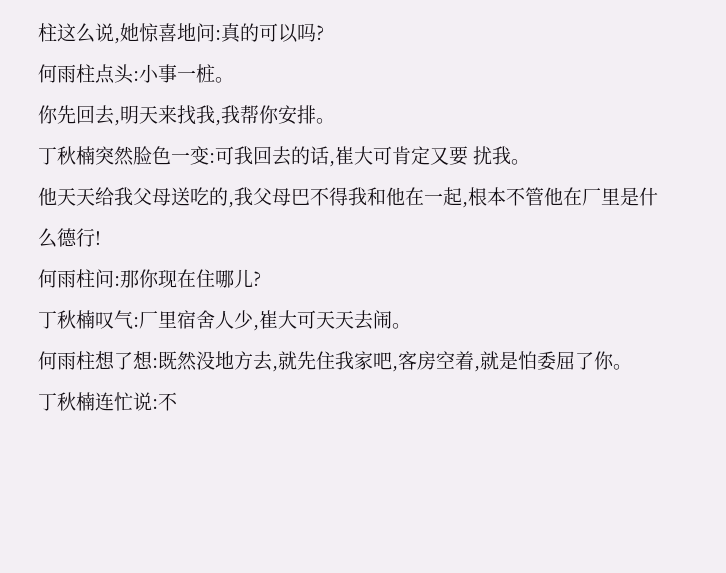柱这么说,她惊喜地问:真的可以吗?
何雨柱点头:小事一桩。
你先回去,明天来找我,我帮你安排。
丁秋楠突然脸色一变:可我回去的话,崔大可肯定又要 扰我。
他天天给我父母送吃的,我父母巴不得我和他在一起,根本不管他在厂里是什么德行!
何雨柱问:那你现在住哪儿?
丁秋楠叹气:厂里宿舍人少,崔大可天天去闹。
何雨柱想了想:既然没地方去,就先住我家吧,客房空着,就是怕委屈了你。
丁秋楠连忙说:不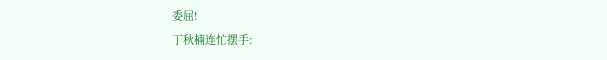委屈!
丁秋楠连忙摆手: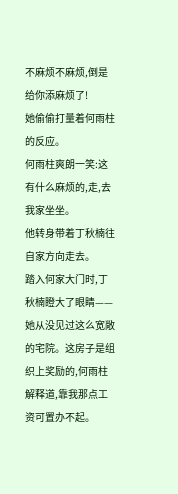不麻烦不麻烦,倒是给你添麻烦了!
她偷偷打量着何雨柱的反应。
何雨柱爽朗一笑:这有什么麻烦的,走,去我家坐坐。
他转身带着丁秋楠往自家方向走去。
踏入何家大门时,丁秋楠瞪大了眼睛——她从没见过这么宽敞的宅院。这房子是组织上奖励的,何雨柱解释道,靠我那点工资可置办不起。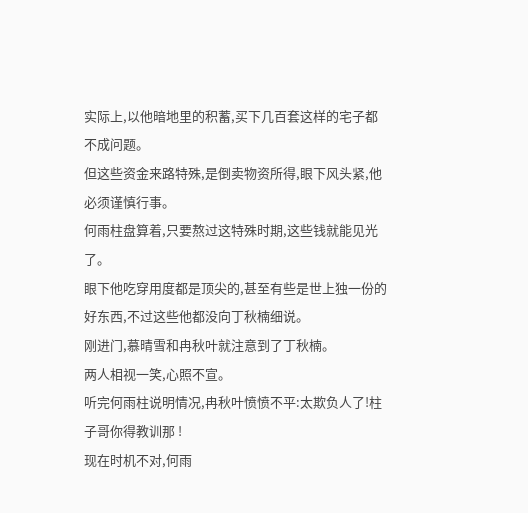实际上,以他暗地里的积蓄,买下几百套这样的宅子都不成问题。
但这些资金来路特殊,是倒卖物资所得,眼下风头紧,他必须谨慎行事。
何雨柱盘算着,只要熬过这特殊时期,这些钱就能见光了。
眼下他吃穿用度都是顶尖的,甚至有些是世上独一份的好东西,不过这些他都没向丁秋楠细说。
刚进门,慕晴雪和冉秋叶就注意到了丁秋楠。
两人相视一笑,心照不宣。
听完何雨柱说明情况,冉秋叶愤愤不平:太欺负人了!柱子哥你得教训那 !
现在时机不对,何雨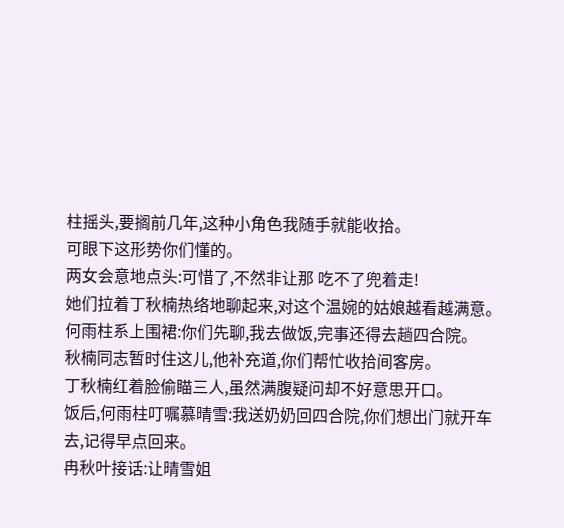柱摇头,要搁前几年,这种小角色我随手就能收拾。
可眼下这形势你们懂的。
两女会意地点头:可惜了,不然非让那 吃不了兜着走!
她们拉着丁秋楠热络地聊起来,对这个温婉的姑娘越看越满意。
何雨柱系上围裙:你们先聊,我去做饭,完事还得去趟四合院。
秋楠同志暂时住这儿,他补充道,你们帮忙收拾间客房。
丁秋楠红着脸偷瞄三人,虽然满腹疑问却不好意思开口。
饭后,何雨柱叮嘱慕晴雪:我送奶奶回四合院,你们想出门就开车去,记得早点回来。
冉秋叶接话:让晴雪姐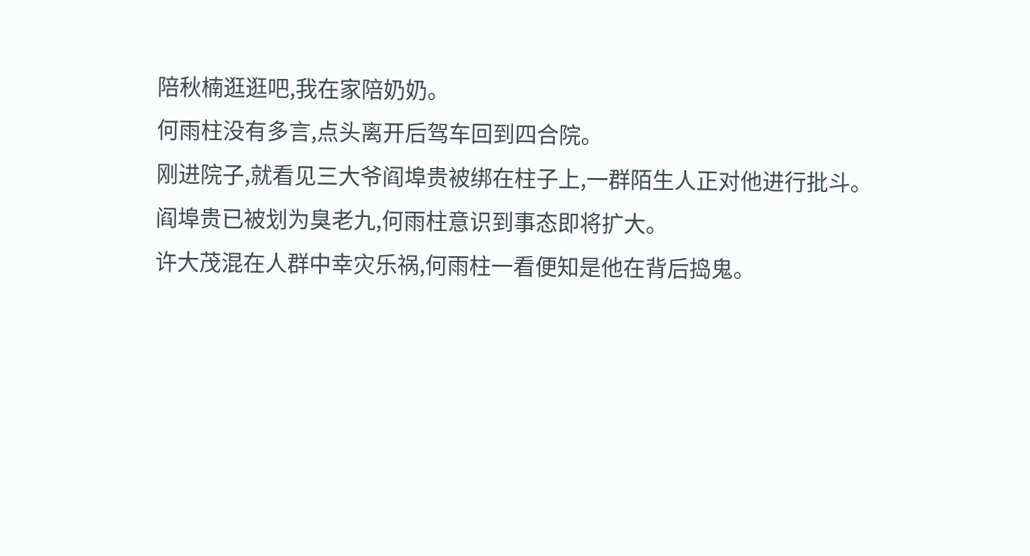陪秋楠逛逛吧,我在家陪奶奶。
何雨柱没有多言,点头离开后驾车回到四合院。
刚进院子,就看见三大爷阎埠贵被绑在柱子上,一群陌生人正对他进行批斗。
阎埠贵已被划为臭老九,何雨柱意识到事态即将扩大。
许大茂混在人群中幸灾乐祸,何雨柱一看便知是他在背后捣鬼。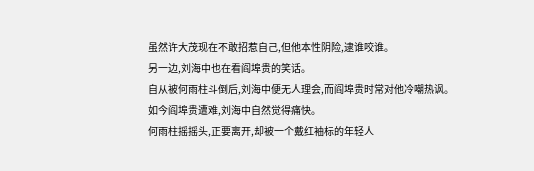虽然许大茂现在不敢招惹自己,但他本性阴险,逮谁咬谁。
另一边,刘海中也在看阎埠贵的笑话。
自从被何雨柱斗倒后,刘海中便无人理会,而阎埠贵时常对他冷嘲热讽。
如今阎埠贵遭难,刘海中自然觉得痛快。
何雨柱摇摇头,正要离开,却被一个戴红袖标的年轻人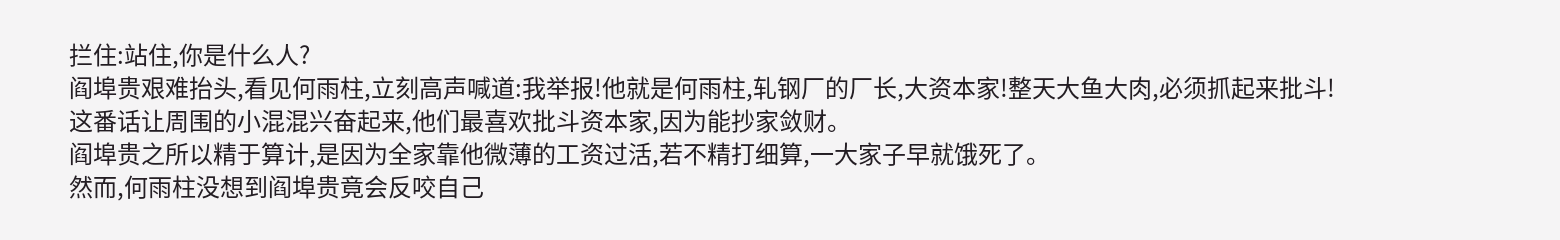拦住:站住,你是什么人?
阎埠贵艰难抬头,看见何雨柱,立刻高声喊道:我举报!他就是何雨柱,轧钢厂的厂长,大资本家!整天大鱼大肉,必须抓起来批斗!
这番话让周围的小混混兴奋起来,他们最喜欢批斗资本家,因为能抄家敛财。
阎埠贵之所以精于算计,是因为全家靠他微薄的工资过活,若不精打细算,一大家子早就饿死了。
然而,何雨柱没想到阎埠贵竟会反咬自己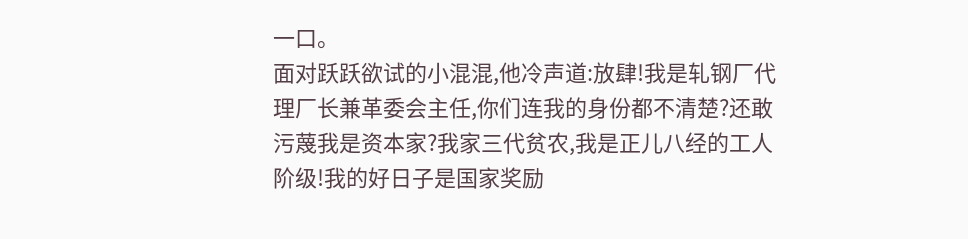一口。
面对跃跃欲试的小混混,他冷声道:放肆!我是轧钢厂代理厂长兼革委会主任,你们连我的身份都不清楚?还敢污蔑我是资本家?我家三代贫农,我是正儿八经的工人阶级!我的好日子是国家奖励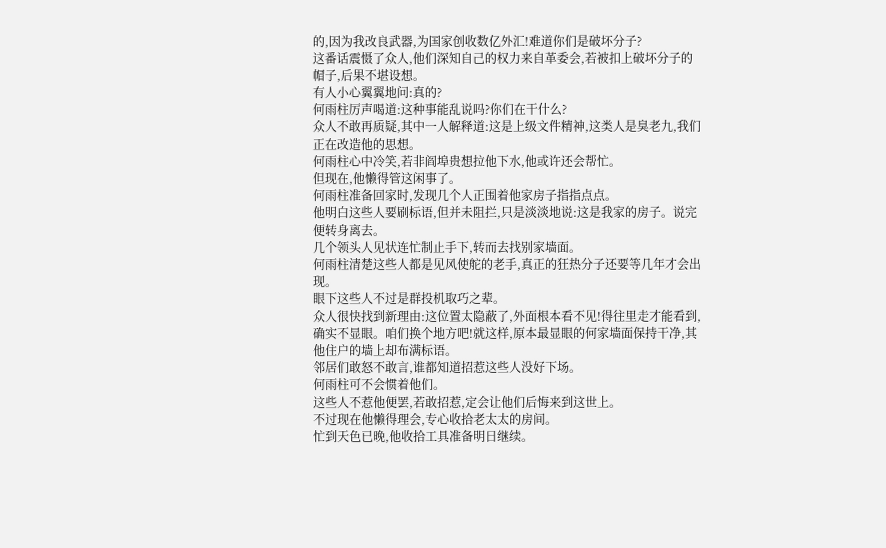的,因为我改良武器,为国家创收数亿外汇!难道你们是破坏分子?
这番话震慑了众人,他们深知自己的权力来自革委会,若被扣上破坏分子的帽子,后果不堪设想。
有人小心翼翼地问:真的?
何雨柱厉声喝道:这种事能乱说吗?你们在干什么?
众人不敢再质疑,其中一人解释道:这是上级文件精神,这类人是臭老九,我们正在改造他的思想。
何雨柱心中冷笑,若非阎埠贵想拉他下水,他或许还会帮忙。
但现在,他懒得管这闲事了。
何雨柱准备回家时,发现几个人正围着他家房子指指点点。
他明白这些人要刷标语,但并未阻拦,只是淡淡地说:这是我家的房子。说完便转身离去。
几个领头人见状连忙制止手下,转而去找别家墙面。
何雨柱清楚这些人都是见风使舵的老手,真正的狂热分子还要等几年才会出现。
眼下这些人不过是群投机取巧之辈。
众人很快找到新理由:这位置太隐蔽了,外面根本看不见!得往里走才能看到,确实不显眼。咱们换个地方吧!就这样,原本最显眼的何家墙面保持干净,其他住户的墙上却布满标语。
邻居们敢怒不敢言,谁都知道招惹这些人没好下场。
何雨柱可不会惯着他们。
这些人不惹他便罢,若敢招惹,定会让他们后悔来到这世上。
不过现在他懒得理会,专心收拾老太太的房间。
忙到天色已晚,他收拾工具准备明日继续。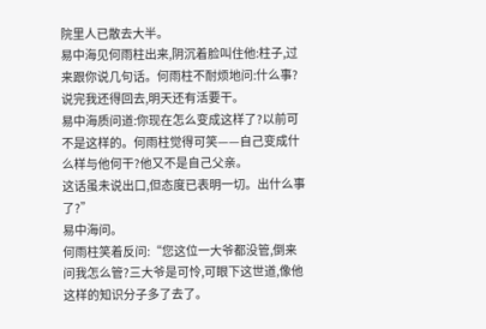院里人已散去大半。
易中海见何雨柱出来,阴沉着脸叫住他:柱子,过来跟你说几句话。何雨柱不耐烦地问:什么事?说完我还得回去,明天还有活要干。
易中海质问道:你现在怎么变成这样了?以前可不是这样的。何雨柱觉得可笑——自己变成什么样与他何干?他又不是自己父亲。
这话虽未说出口,但态度已表明一切。出什么事了?”
易中海问。
何雨柱笑着反问:“您这位一大爷都没管,倒来问我怎么管?三大爷是可怜,可眼下这世道,像他这样的知识分子多了去了。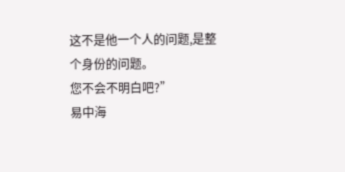这不是他一个人的问题,是整个身份的问题。
您不会不明白吧?”
易中海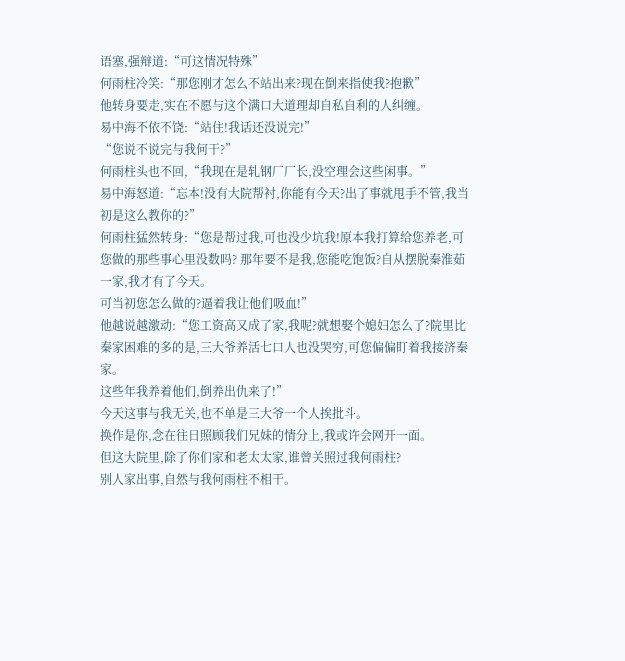语塞,强辩道:“可这情况特殊”
何雨柱冷笑:“那您刚才怎么不站出来?现在倒来指使我?抱歉”
他转身要走,实在不愿与这个满口大道理却自私自利的人纠缠。
易中海不依不饶:“站住!我话还没说完!”
“您说不说完与我何干?”
何雨柱头也不回,“我现在是轧钢厂厂长,没空理会这些闲事。”
易中海怒道:“忘本!没有大院帮衬,你能有今天?出了事就甩手不管,我当初是这么教你的?”
何雨柱猛然转身:“您是帮过我,可也没少坑我!原本我打算给您养老,可您做的那些事心里没数吗? 那年要不是我,您能吃饱饭?自从摆脱秦淮茹一家,我才有了今天。
可当初您怎么做的?逼着我让他们吸血!”
他越说越激动:“您工资高又成了家,我呢?就想娶个媳妇怎么了?院里比秦家困难的多的是,三大爷养活七口人也没哭穷,可您偏偏盯着我接济秦家。
这些年我养着他们,倒养出仇来了!”
今天这事与我无关,也不单是三大爷一个人挨批斗。
换作是你,念在往日照顾我们兄妹的情分上,我或许会网开一面。
但这大院里,除了你们家和老太太家,谁曾关照过我何雨柱?
别人家出事,自然与我何雨柱不相干。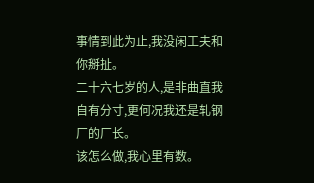事情到此为止,我没闲工夫和你掰扯。
二十六七岁的人,是非曲直我自有分寸,更何况我还是轧钢厂的厂长。
该怎么做,我心里有数。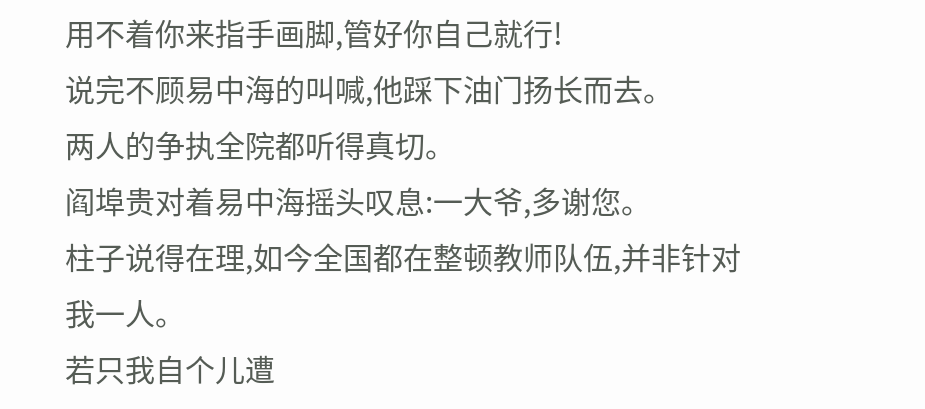用不着你来指手画脚,管好你自己就行!
说完不顾易中海的叫喊,他踩下油门扬长而去。
两人的争执全院都听得真切。
阎埠贵对着易中海摇头叹息:一大爷,多谢您。
柱子说得在理,如今全国都在整顿教师队伍,并非针对我一人。
若只我自个儿遭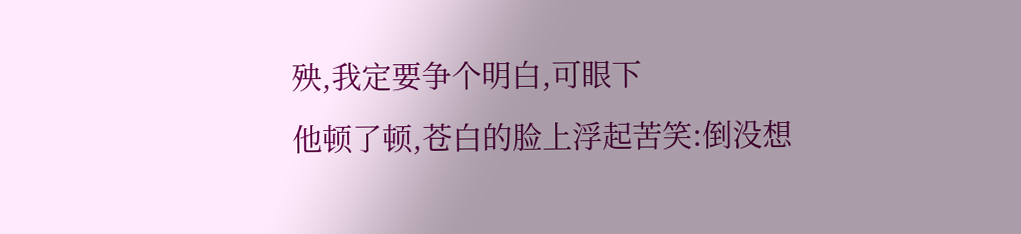殃,我定要争个明白,可眼下
他顿了顿,苍白的脸上浮起苦笑:倒没想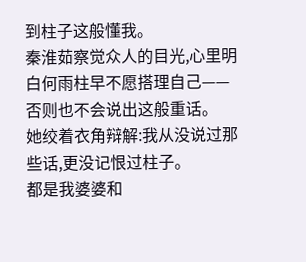到柱子这般懂我。
秦淮茹察觉众人的目光,心里明白何雨柱早不愿搭理自己——否则也不会说出这般重话。
她绞着衣角辩解:我从没说过那些话,更没记恨过柱子。
都是我婆婆和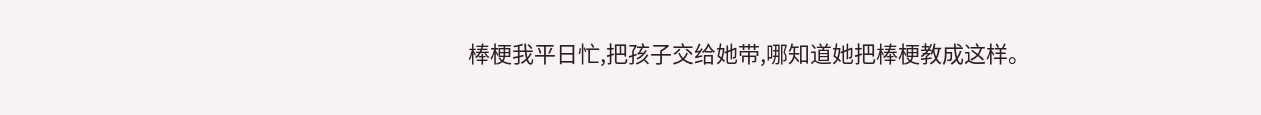棒梗我平日忙,把孩子交给她带,哪知道她把棒梗教成这样。